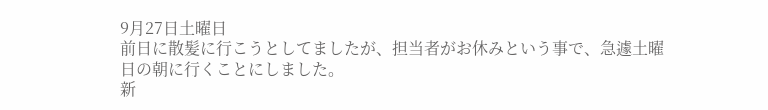9月27日土曜日
前日に散髪に行こうとしてましたが、担当者がお休みという事で、急遽土曜日の朝に行くことにしました。
新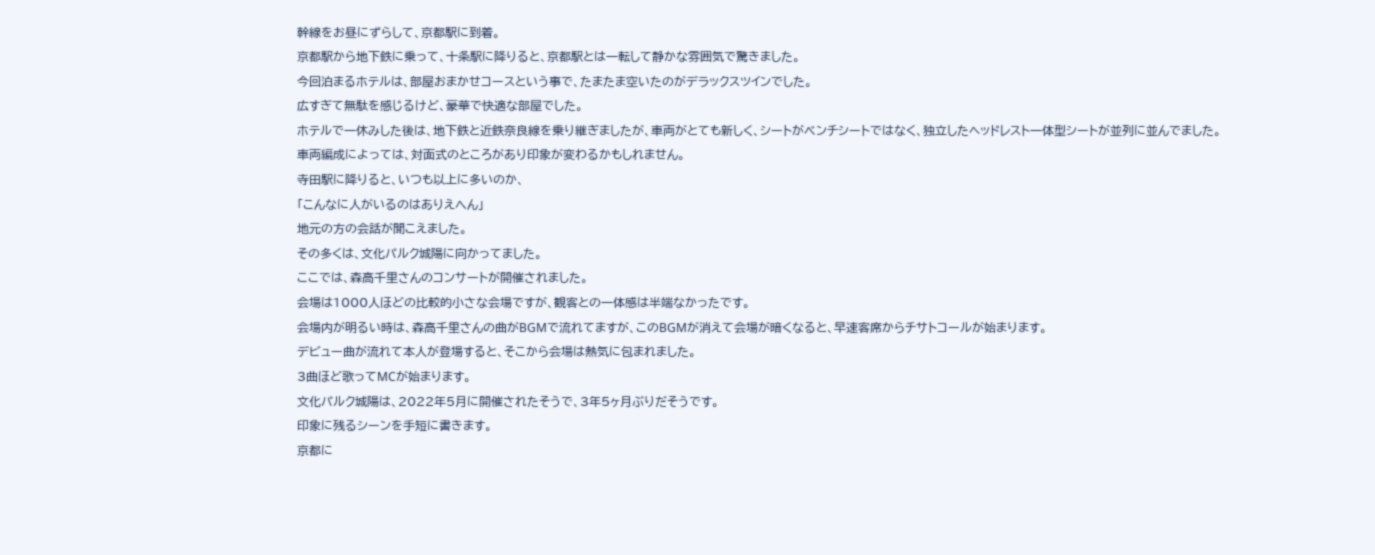幹線をお昼にずらして、京都駅に到着。
京都駅から地下鉄に乗って、十条駅に降りると、京都駅とは一転して静かな雰囲気で驚きました。
今回泊まるホテルは、部屋おまかせコースという事で、たまたま空いたのがデラックスツインでした。
広すぎて無駄を感じるけど、豪華で快適な部屋でした。
ホテルで一休みした後は、地下鉄と近鉄奈良線を乗り継ぎましたが、車両がとても新しく、シートがベンチシートではなく、独立したヘッドレスト一体型シートが並列に並んでました。
車両編成によっては、対面式のところがあり印象が変わるかもしれません。
寺田駅に降りると、いつも以上に多いのか、
「こんなに人がいるのはありえへん」
地元の方の会話が聞こえました。
その多くは、文化パルク城陽に向かってました。
ここでは、森高千里さんのコンサートが開催されました。
会場は1000人ほどの比較的小さな会場ですが、観客との一体感は半端なかったです。
会場内が明るい時は、森高千里さんの曲がBGMで流れてますが、このBGMが消えて会場が暗くなると、早速客席からチサトコールが始まります。
デビュー曲が流れて本人が登場すると、そこから会場は熱気に包まれました。
3曲ほど歌ってMCが始まります。
文化パルク城陽は、2022年5月に開催されたそうで、3年5ヶ月ぶりだそうです。
印象に残るシーンを手短に書きます。
京都に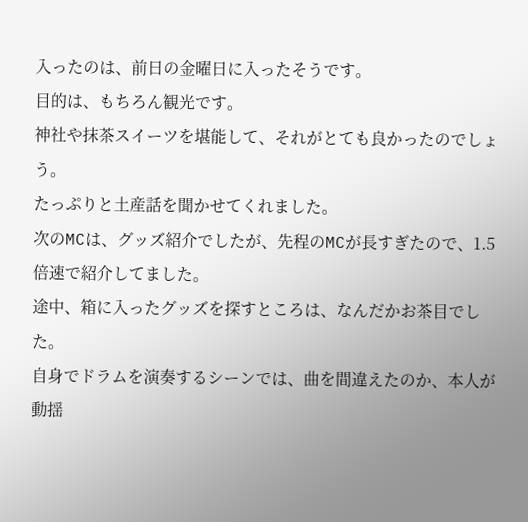入ったのは、前日の金曜日に入ったそうです。
目的は、もちろん観光です。
神社や抹茶スイーツを堪能して、それがとても良かったのでしょう。
たっぷりと土産話を聞かせてくれました。
次のMCは、グッズ紹介でしたが、先程のMCが長すぎたので、1.5倍速で紹介してました。
途中、箱に入ったグッズを探すところは、なんだかお茶目でした。
自身でドラムを演奏するシーンでは、曲を間違えたのか、本人が動揺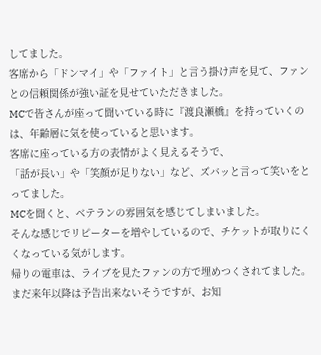してました。
客席から「ドンマイ」や「ファイト」と言う掛け声を見て、ファンとの信頼関係が強い証を見せていただきました。
MCで皆さんが座って聞いている時に『渡良瀬橋』を持っていくのは、年齢層に気を使っていると思います。
客席に座っている方の表情がよく見えるそうで、
「話が長い」や「笑顔が足りない」など、ズバッと言って笑いをとってました。
MCを聞くと、ベテランの雰囲気を感じてしまいました。
そんな感じでリピーターを増やしているので、チケットが取りにくくなっている気がします。
帰りの電車は、ライブを見たファンの方で埋めつくされてました。
まだ来年以降は予告出来ないそうですが、お知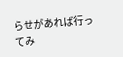らせがあれば行ってみ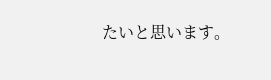たいと思います。